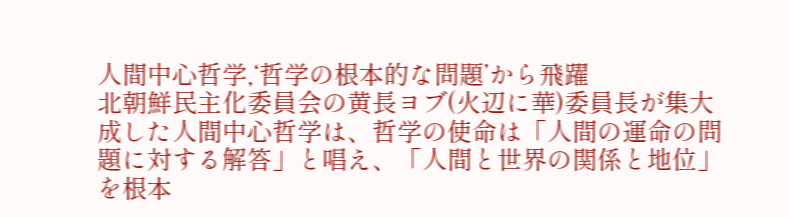人間中心哲学,‘哲学の根本的な問題’から飛躍
北朝鮮民主化委員会の黄長ヨブ(火辺に華)委員長が集大成した人間中心哲学は、哲学の使命は「人間の運命の問題に対する解答」と唱え、「人間と世界の関係と地位」を根本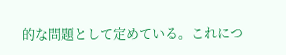的な問題として定めている。これにつ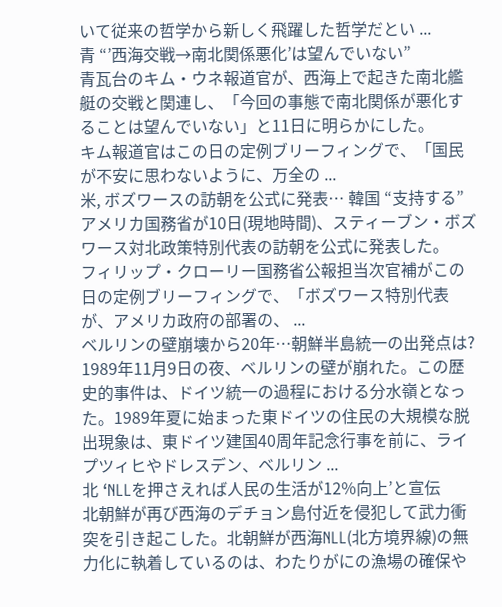いて従来の哲学から新しく飛躍した哲学だとい ...
青 “’西海交戦→南北関係悪化’は望んでいない”
青瓦台のキム・ウネ報道官が、西海上で起きた南北艦艇の交戦と関連し、「今回の事態で南北関係が悪化することは望んでいない」と11日に明らかにした。
キム報道官はこの日の定例ブリーフィングで、「国民が不安に思わないように、万全の ...
米, ボズワースの訪朝を公式に発表… 韓国 “支持する”
アメリカ国務省が10日(現地時間)、スティーブン・ボズワース対北政策特別代表の訪朝を公式に発表した。
フィリップ・クローリー国務省公報担当次官補がこの日の定例ブリーフィングで、「ボズワース特別代表が、アメリカ政府の部署の、 ...
ベルリンの壁崩壊から20年…朝鮮半島統一の出発点は?
1989年11月9日の夜、ベルリンの壁が崩れた。この歴史的事件は、ドイツ統一の過程における分水嶺となった。1989年夏に始まった東ドイツの住民の大規模な脱出現象は、東ドイツ建国40周年記念行事を前に、ライプツィヒやドレスデン、ベルリン ...
北 ‘NLLを押さえれば人民の生活が12%向上’と宣伝
北朝鮮が再び西海のデチョン島付近を侵犯して武力衝突を引き起こした。北朝鮮が西海NLL(北方境界線)の無力化に執着しているのは、わたりがにの漁場の確保や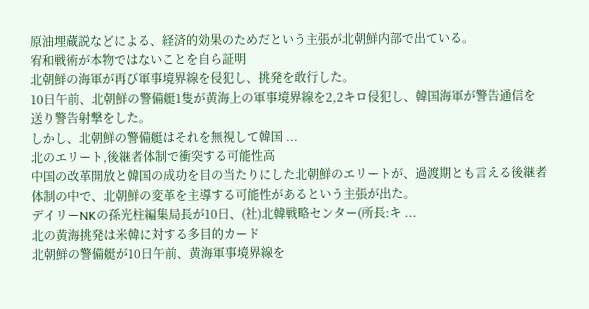原油埋蔵説などによる、経済的効果のためだという主張が北朝鮮内部で出ている。
宥和戦術が本物ではないことを自ら証明
北朝鮮の海軍が再び軍事境界線を侵犯し、挑発を敢行した。
10日午前、北朝鮮の警備艇1隻が黄海上の軍事境界線を2,2キロ侵犯し、韓国海軍が警告通信を送り警告射撃をした。
しかし、北朝鮮の警備艇はそれを無視して韓国 ...
北のエリート,後継者体制で衝突する可能性高
中国の改革開放と韓国の成功を目の当たりにした北朝鮮のエリートが、過渡期とも言える後継者体制の中で、北朝鮮の変革を主導する可能性があるという主張が出た。
デイリーNKの孫光柱編集局長が10日、(社)北韓戦略センター(所長:キ ...
北の黄海挑発は米韓に対する多目的カード
北朝鮮の警備艇が10日午前、黄海軍事境界線を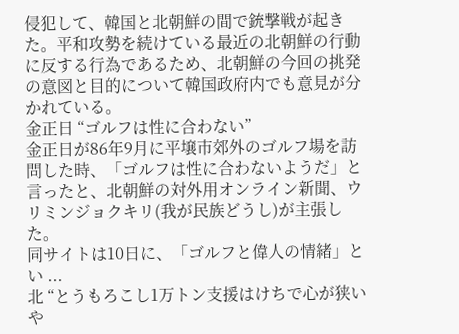侵犯して、韓国と北朝鮮の間で銃撃戦が起きた。平和攻勢を続けている最近の北朝鮮の行動に反する行為であるため、北朝鮮の今回の挑発の意図と目的について韓国政府内でも意見が分かれている。
金正日 “ゴルフは性に合わない”
金正日が86年9月に平壌市郊外のゴルフ場を訪問した時、「ゴルフは性に合わないようだ」と言ったと、北朝鮮の対外用オンライン新聞、ウリミンジョクキリ(我が民族どうし)が主張した。
同サイトは10日に、「ゴルフと偉人の情緒」とい ...
北 “とうもろこし1万トン支援はけちで心が狭いや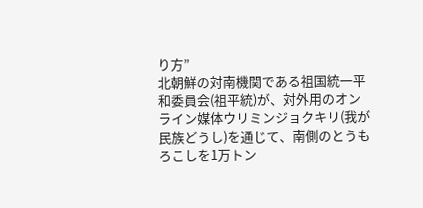り方”
北朝鮮の対南機関である祖国統一平和委員会(祖平統)が、対外用のオンライン媒体ウリミンジョクキリ(我が民族どうし)を通じて、南側のとうもろこしを1万トン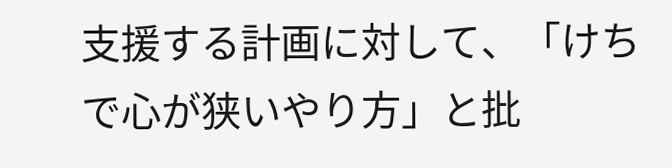支援する計画に対して、「けちで心が狭いやり方」と批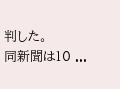判した。
同新聞は10 ...